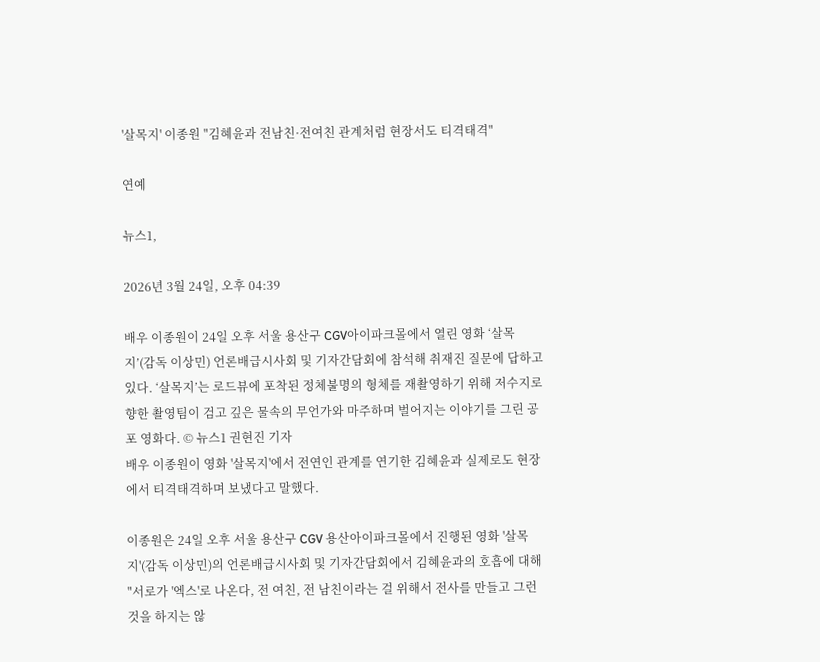'살목지' 이종원 "김혜윤과 전남친·전여친 관계처럼 현장서도 티격태격"

연예

뉴스1,

2026년 3월 24일, 오후 04:39

배우 이종원이 24일 오후 서울 용산구 CGV아이파크몰에서 열린 영화 ‘살목지’(감독 이상민) 언론배급시사회 및 기자간담회에 참석해 취재진 질문에 답하고 있다. ‘살목지’는 로드뷰에 포착된 정체불명의 형체를 재촬영하기 위해 저수지로 향한 촬영팀이 검고 깊은 물속의 무언가와 마주하며 벌어지는 이야기를 그린 공포 영화다. © 뉴스1 권현진 기자
배우 이종원이 영화 '살목지'에서 전연인 관계를 연기한 김혜윤과 실제로도 현장에서 티격태격하며 보냈다고 말했다.

이종원은 24일 오후 서울 용산구 CGV 용산아이파크몰에서 진행된 영화 '살목지'(감독 이상민)의 언론배급시사회 및 기자간담회에서 김혜윤과의 호흡에 대해 "서로가 '엑스'로 나온다, 전 여친, 전 남친이라는 걸 위해서 전사를 만들고 그런 것을 하지는 않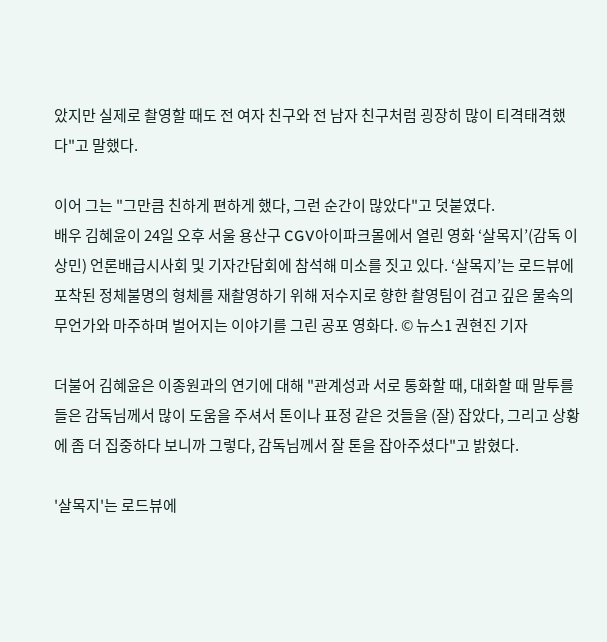았지만 실제로 촬영할 때도 전 여자 친구와 전 남자 친구처럼 굉장히 많이 티격태격했다"고 말했다.

이어 그는 "그만큼 친하게 편하게 했다, 그런 순간이 많았다"고 덧붙였다.
배우 김혜윤이 24일 오후 서울 용산구 CGV아이파크몰에서 열린 영화 ‘살목지’(감독 이상민) 언론배급시사회 및 기자간담회에 참석해 미소를 짓고 있다. ‘살목지’는 로드뷰에 포착된 정체불명의 형체를 재촬영하기 위해 저수지로 향한 촬영팀이 검고 깊은 물속의 무언가와 마주하며 벌어지는 이야기를 그린 공포 영화다. © 뉴스1 권현진 기자

더불어 김혜윤은 이종원과의 연기에 대해 "관계성과 서로 통화할 때, 대화할 때 말투를 들은 감독님께서 많이 도움을 주셔서 톤이나 표정 같은 것들을 (잘) 잡았다, 그리고 상황에 좀 더 집중하다 보니까 그렇다, 감독님께서 잘 톤을 잡아주셨다"고 밝혔다.

'살목지'는 로드뷰에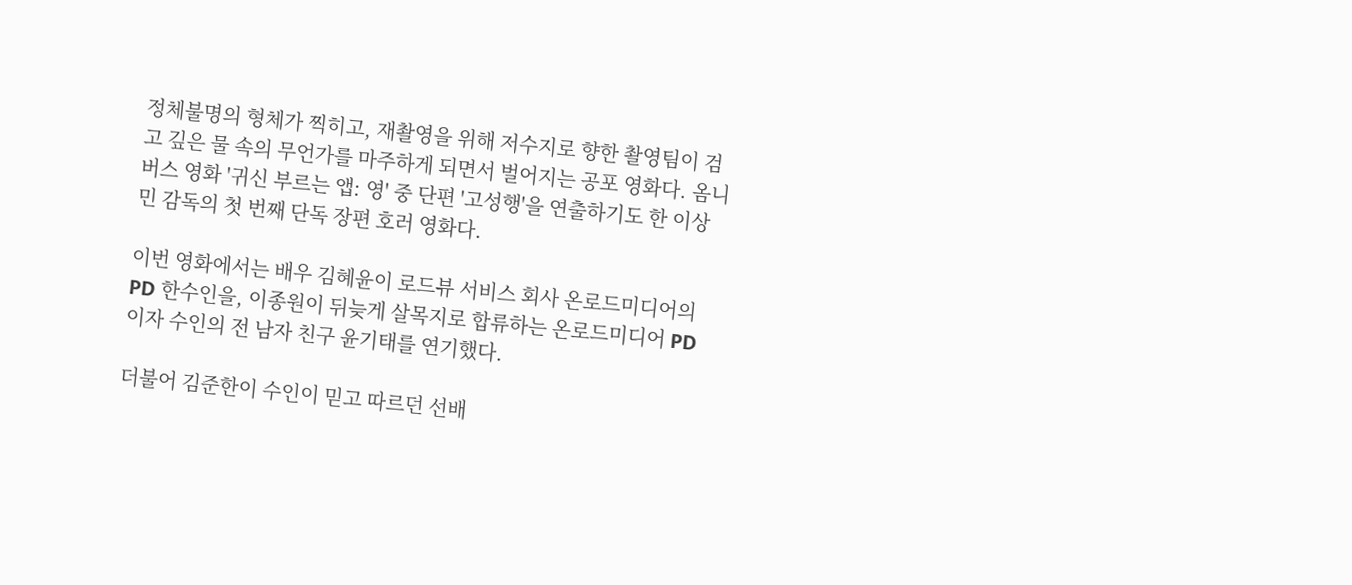정체불명의 형체가 찍히고, 재촬영을 위해 저수지로 향한 촬영팀이 검고 깊은 물 속의 무언가를 마주하게 되면서 벌어지는 공포 영화다. 옴니버스 영화 '귀신 부르는 앱: 영' 중 단편 '고성행'을 연출하기도 한 이상민 감독의 첫 번째 단독 장편 호러 영화다.

이번 영화에서는 배우 김혜윤이 로드뷰 서비스 회사 온로드미디어의 PD 한수인을, 이종원이 뒤늦게 살목지로 합류하는 온로드미디어 PD이자 수인의 전 남자 친구 윤기태를 연기했다.

더불어 김준한이 수인이 믿고 따르던 선배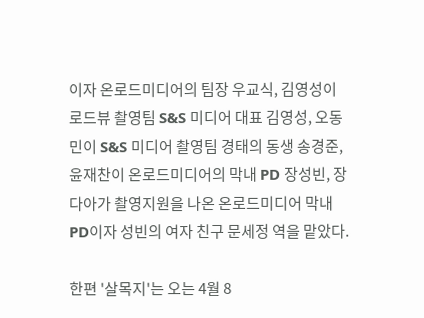이자 온로드미디어의 팀장 우교식, 김영성이 로드뷰 촬영팀 S&S 미디어 대표 김영성, 오동민이 S&S 미디어 촬영팀 경태의 동생 송경준, 윤재찬이 온로드미디어의 막내 PD 장성빈, 장다아가 촬영지원을 나온 온로드미디어 막내 PD이자 성빈의 여자 친구 문세정 역을 맡았다.

한편 '살목지'는 오는 4월 8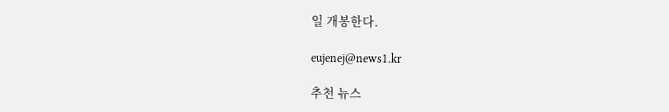일 개봉한다.

eujenej@news1.kr

추천 뉴스